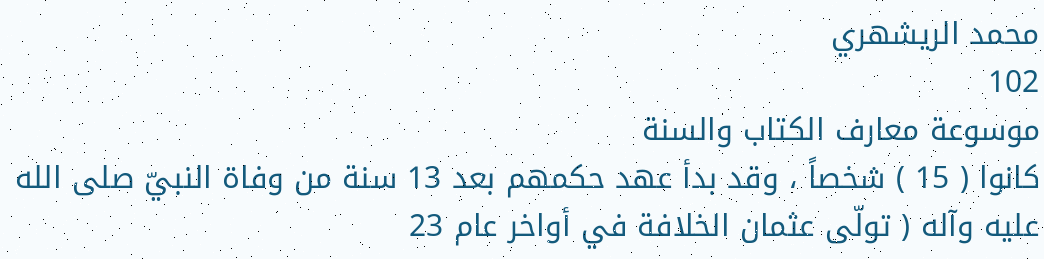محمد الريشهري
102
موسوعة معارف الكتاب والسنة
كانوا ( 15 ) شخصاً ، وقد بدأ عهد حكمهم بعد 13 سنة من وفاة النبيّ صلى الله عليه وآله ( تولّى عثمان الخلافة في أواخر عام 23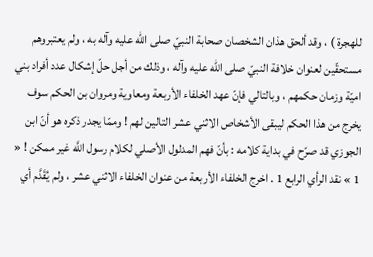للهجرة ) ، وقد ألحق هذان الشخصان صحابة النبيّ صلى الله عليه وآله به ، ولم يعتبروهم مستحقّين لعنوان خلافة النبيّ صلى الله عليه وآله ، وذلك من أجل حلّ إشكال عدد أفراد بني اميّة وزمان حكمهم ، وبالتالي فإنّ عهد الخلفاء الأربعة ومعاوية ومروان بن الحكم سوف يخرج من هذا الحكم ليبقى الأشخاص الاثني عشر التالين لهم ! وممّا يجدر ذكره هو أنّ ابن الجوزي قد صرّح في بداية كلامه : بأنّ فهم المدلول الأصلي لكلام رسول اللَّه غير ممكن ! « 1 » نقد الرأي الرابع 1 . اخرج الخلفاء الأربعة من عنوان الخلفاء الاثني عشر ، ولم يُقَدَّم أي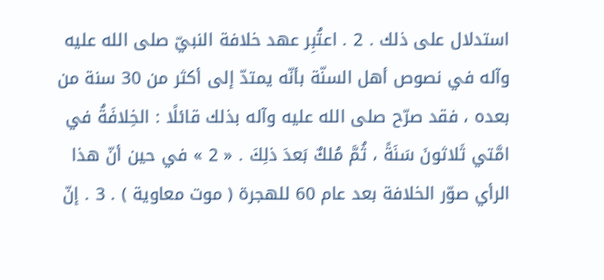استدلال على ذلك . 2 . اعتُبِر عهد خلافة النبيّ صلى الله عليه وآله في نصوص أهل السنّة بأنّه يمتدّ إلى أكثر من 30 سنة من بعده ، فقد صرّح صلى الله عليه وآله بذلك قائلًا : الخِلافَةُ في امَّتي ثَلاثونَ سَنَةً ، ثُمَّ مُلكٌ بَعدَ ذلِكَ . « 2 » في حين أنّ هذا الرأي صوّر الخلافة بعد عام 60 للهجرة ( موت معاوية ) . 3 . إنّ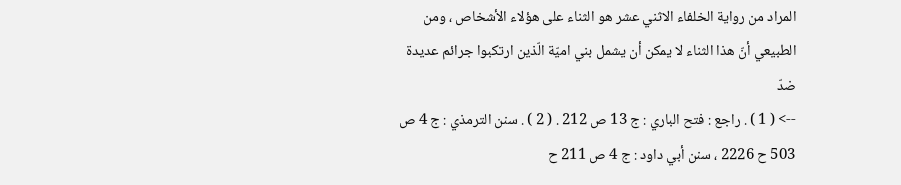المراد من رواية الخلفاء الاثني عشر هو الثناء على هؤلاء الأشخاص ، ومن الطبيعي أنّ هذا الثناء لا يمكن أن يشمل بني اميّة الّذين ارتكبوا جرائم عديدة ضدّ
--> ( 1 ) . راجع : فتح الباري : ج 13 ص 212 . ( 2 ) . سنن الترمذي : ج 4 ص 503 ح 2226 ، سنن أبي داود : ج 4 ص 211 ح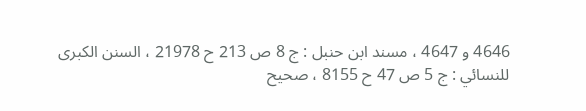4646 و 4647 ، مسند ابن حنبل : ج 8 ص 213 ح 21978 ، السنن الكبرى للنسائي : ج 5 ص 47 ح 8155 ، صحيح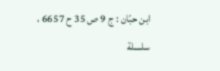ابن حبّان : ج 9 ص 35 ح 6657 ، سلسلة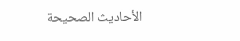الأحاديث الصحيحة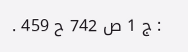: ج 1 ص 742 ح 459 .